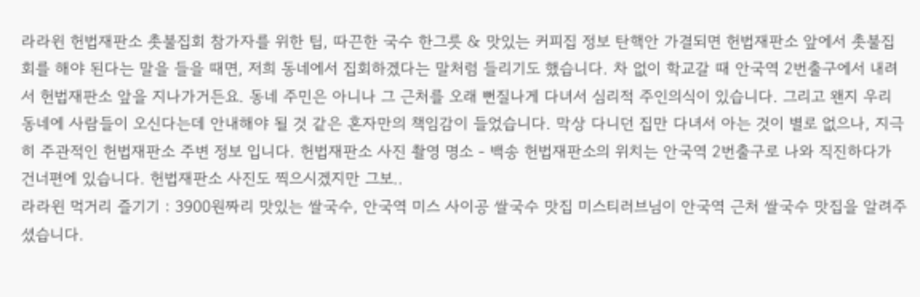라라윈 헌법재판소 촛불집회 참가자를 위한 팁, 따끈한 국수 한그릇 & 맛있는 커피집 정보 탄핵안 가결되면 헌법재판소 앞에서 촛불집회를 해야 된다는 말을 들을 때면, 저희 동네에서 집회하겠다는 말처럼 들리기도 했습니다. 차 없이 학교갈 때 안국역 2번출구에서 내려서 헌법재판소 앞을 지나가거든요. 동네 주민은 아니나 그 근처를 오래 뻔질나게 다녀서 심리적 주인의식이 있습니다. 그리고 왠지 우리 동네에 사람들이 오신다는데 안내해야 될 것 같은 혼자만의 책임감이 들었습니다. 막상 다니던 집만 다녀서 아는 것이 별로 없으나, 지극히 주관적인 헌법재판소 주변 정보 입니다. 헌법재판소 사진 촬영 명소 - 백송 헌법재판소의 위치는 안국역 2번출구로 나와 직진하다가 건너편에 있습니다. 헌법재판소 사진도 찍으시겠지만 그보..
라라윈 먹거리 즐기기 : 3900원짜리 맛있는 쌀국수, 안국역 미스 사이공 쌀국수 맛집 미스티러브님이 안국역 근처 쌀국수 맛집을 알려주셨습니다.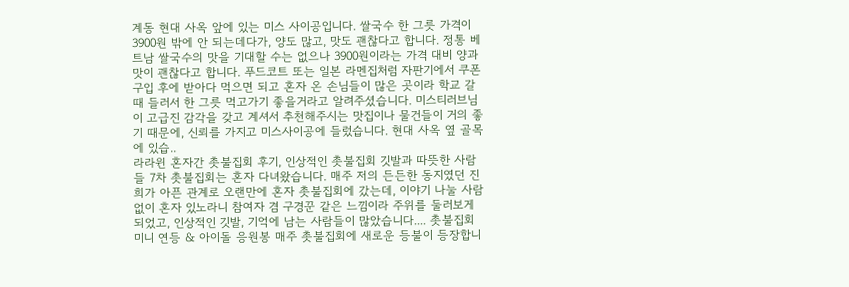계동 현대 사옥 앞에 있는 미스 사이공입니다. 쌀국수 한 그릇 가격이 3900원 밖에 안 되는데다가, 양도 많고, 맛도 괜찮다고 합니다. 정통 베트남 쌀국수의 맛을 기대할 수는 없으나 3900원이라는 가격 대비 양과 맛이 괜찮다고 합니다. 푸드코트 또는 일본 라멘집처럼 자판기에서 쿠폰 구입 후에 받아다 먹으면 되고 혼자 온 손님들이 많은 곳이라 학교 갈 때 들러서 한 그릇 먹고가기 좋을거라고 알려주셨습니다. 미스티러브님이 고급진 감각을 갖고 계셔서 추천해주시는 맛집이나 물건들이 거의 좋기 때문에, 신뢰를 가지고 미스사이공에 들렀습니다. 현대 사옥 옆 골목에 있습..
라라윈 혼자간 촛불집회 후기, 인상적인 촛불집회 깃발과 따뜻한 사람들 7차 촛불집회는 혼자 다녀왔습니다. 매주 저의 든든한 동지였던 진희가 아픈 관계로 오랜만에 혼자 촛불집회에 갔는데, 이야기 나눌 사람 없이 혼자 있노라니 참여자 겸 구경꾼 같은 느낌이라 주위를 둘러보게 되었고, 인상적인 깃발, 기억에 남는 사람들이 많았습니다.... 촛불집회 미니 연등 & 아이돌 응원봉 매주 촛불집회에 새로운 등불이 등장합니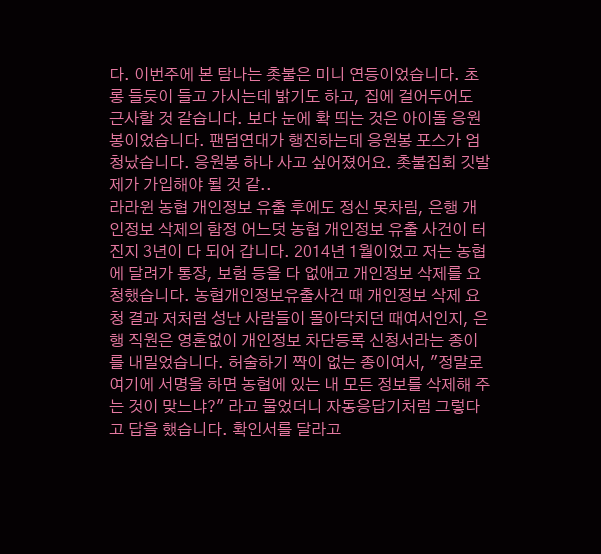다. 이번주에 본 탐나는 촛불은 미니 연등이었습니다. 초롱 들듯이 들고 가시는데 밝기도 하고, 집에 걸어두어도 근사할 것 같습니다. 보다 눈에 확 띄는 것은 아이돌 응원봉이었습니다. 팬덤연대가 행진하는데 응원봉 포스가 엄청났습니다. 응원봉 하나 사고 싶어졌어요. 촛불집회 깃발 제가 가입해야 될 것 같..
라라윈 농협 개인정보 유출 후에도 정신 못차림, 은행 개인정보 삭제의 함정 어느덧 농협 개인정보 유출 사건이 터진지 3년이 다 되어 갑니다. 2014년 1월이었고 저는 농협에 달려가 통장, 보험 등을 다 없애고 개인정보 삭제를 요청했습니다. 농협개인정보유출사건 때 개인정보 삭제 요청 결과 저처럼 성난 사람들이 몰아닥치던 때여서인지, 은행 직원은 영혼없이 개인정보 차단등록 신청서라는 종이를 내밀었습니다. 허술하기 짝이 없는 종이여서, "정말로 여기에 서명을 하면 농협에 있는 내 모든 정보를 삭제해 주는 것이 맞느냐?" 라고 물었더니 자동응답기처럼 그렇다고 답을 했습니다. 확인서를 달라고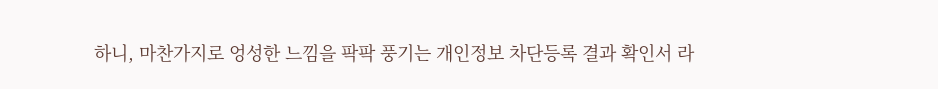하니, 마찬가지로 엉성한 느낌을 팍팍 풍기는 개인정보 차단등록 결과 확인서 라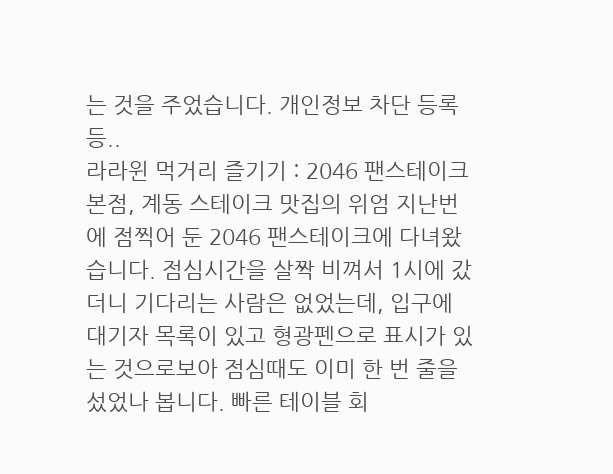는 것을 주었습니다. 개인정보 차단 등록 등..
라라윈 먹거리 즐기기 : 2046 팬스테이크 본점, 계동 스테이크 맛집의 위엄 지난번에 점찍어 둔 2046 팬스테이크에 다녀왔습니다. 점심시간을 살짝 비껴서 1시에 갔더니 기다리는 사람은 없었는데, 입구에 대기자 목록이 있고 형광펜으로 표시가 있는 것으로보아 점심때도 이미 한 번 줄을 섰었나 봅니다. 빠른 테이블 회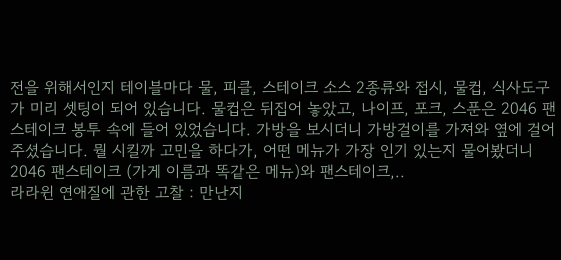전을 위해서인지 테이블마다 물, 피클, 스테이크 소스 2종류와 접시, 물컵, 식사도구가 미리 셋팅이 되어 있습니다. 물컵은 뒤집어 놓았고, 나이프, 포크, 스푼은 2046 팬스테이크 봉투 속에 들어 있었습니다. 가방을 보시더니 가방걸이를 가져와 옆에 걸어주셨습니다. 뭘 시킬까 고민을 하다가, 어떤 메뉴가 가장 인기 있는지 물어봤더니 2046 팬스테이크 (가게 이름과 똑같은 메뉴)와 팬스테이크,..
라라윈 연애질에 관한 고찰 : 만난지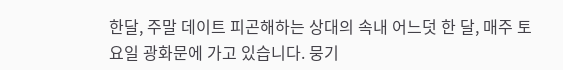한달, 주말 데이트 피곤해하는 상대의 속내 어느덧 한 달, 매주 토요일 광화문에 가고 있습니다. 뭉기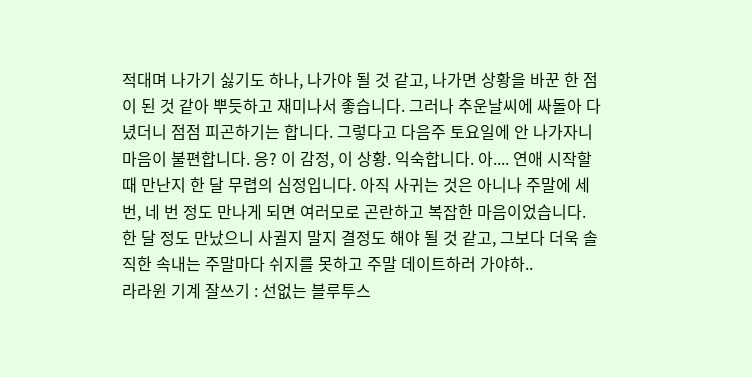적대며 나가기 싫기도 하나, 나가야 될 것 같고, 나가면 상황을 바꾼 한 점이 된 것 같아 뿌듯하고 재미나서 좋습니다. 그러나 추운날씨에 싸돌아 다녔더니 점점 피곤하기는 합니다. 그렇다고 다음주 토요일에 안 나가자니 마음이 불편합니다. 응? 이 감정, 이 상황. 익숙합니다. 아.... 연애 시작할때 만난지 한 달 무렵의 심정입니다. 아직 사귀는 것은 아니나 주말에 세 번, 네 번 정도 만나게 되면 여러모로 곤란하고 복잡한 마음이었습니다. 한 달 정도 만났으니 사귈지 말지 결정도 해야 될 것 같고, 그보다 더욱 솔직한 속내는 주말마다 쉬지를 못하고 주말 데이트하러 가야하..
라라윈 기계 잘쓰기 : 선없는 블루투스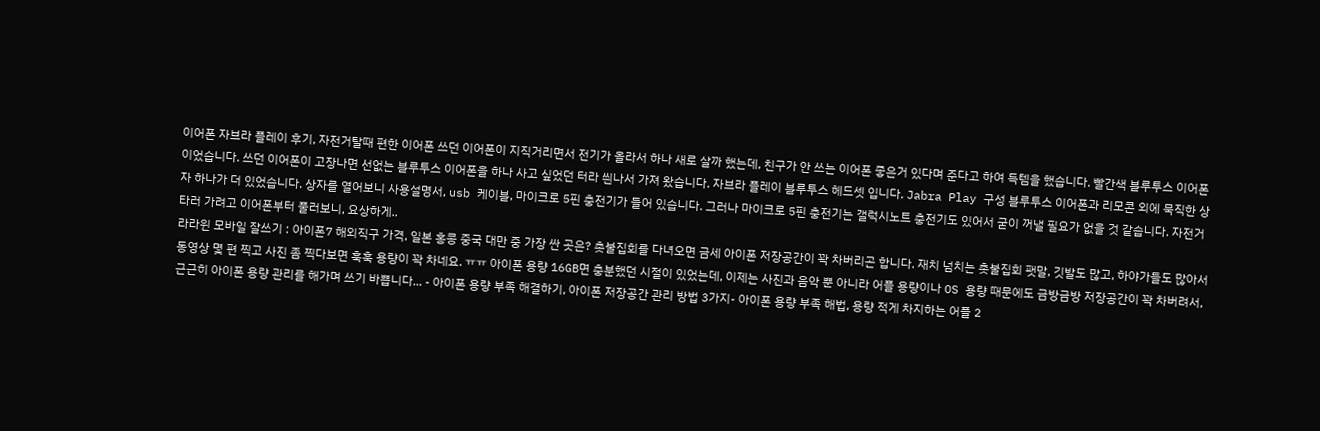이어폰 자브라 플레이 후기, 자전거탈때 편한 이어폰 쓰던 이어폰이 지직거리면서 전기가 올라서 하나 새로 살까 했는데, 친구가 안 쓰는 이어폰 좋은거 있다며 준다고 하여 득템을 했습니다. 빨간색 블루투스 이어폰이었습니다. 쓰던 이어폰이 고장나면 선없는 블루투스 이어폰을 하나 사고 싶었던 터라 씐나서 가져 왔습니다. 자브라 플레이 블루투스 헤드셋 입니다. Jabra Play 구성 블루투스 이어폰과 리모콘 외에 묵직한 상자 하나가 더 있었습니다. 상자를 열어보니 사용설명서, usb 케이블, 마이크로 5핀 충전기가 들어 있습니다. 그러나 마이크로 5핀 충전기는 갤럭시노트 충전기도 있어서 굳이 꺼낼 필요가 없을 것 같습니다. 자전거 타러 가려고 이어폰부터 풀러보니, 요상하게..
라라윈 모바일 잘쓰기 : 아이폰7 해외직구 가격, 일본 홍콩 중국 대만 중 가장 싼 곳은? 촛불집회를 다녀오면 금세 아이폰 저장공간이 꽉 차버리곤 합니다. 재치 넘치는 촛불집회 팻말, 깃발도 많고, 하야가들도 많아서 동영상 몇 편 찍고 사진 좀 찍다보면 훅훅 용량이 꽉 차네요. ㅠㅠ 아이폰 용량 16GB면 충분했던 시절이 있었는데, 이제는 사진과 음악 뿐 아니라 어플 용량이나 OS 용량 때문에도 금방금방 저장공간이 꽉 차버려서, 근근히 아이폰 용량 관리를 해가며 쓰기 바쁩니다... - 아이폰 용량 부족 해결하기, 아이폰 저장공간 관리 방법 3가지- 아이폰 용량 부족 해법, 용량 적게 차지하는 어플 2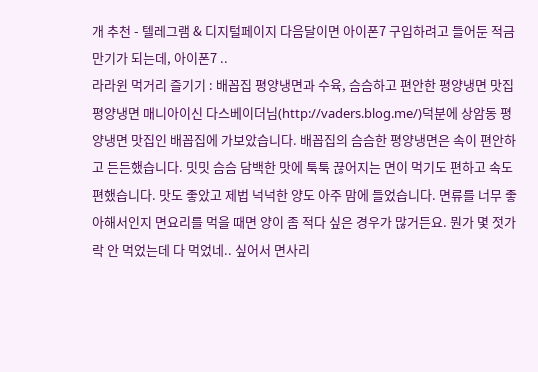개 추천 - 텔레그램 & 디지털페이지 다음달이면 아이폰7 구입하려고 들어둔 적금 만기가 되는데, 아이폰7 ..
라라윈 먹거리 즐기기 : 배꼽집 평양냉면과 수육, 슴슴하고 편안한 평양냉면 맛집 평양냉면 매니아이신 다스베이더님(http://vaders.blog.me/)덕분에 상암동 평양냉면 맛집인 배꼽집에 가보았습니다. 배꼽집의 슴슴한 평양냉면은 속이 편안하고 든든했습니다. 밋밋 슴슴 담백한 맛에 툭툭 끊어지는 면이 먹기도 편하고 속도 편했습니다. 맛도 좋았고 제법 넉넉한 양도 아주 맘에 들었습니다. 면류를 너무 좋아해서인지 면요리를 먹을 때면 양이 좀 적다 싶은 경우가 많거든요. 뭔가 몇 젓가락 안 먹었는데 다 먹었네.. 싶어서 면사리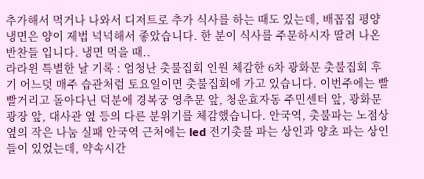추가해서 먹거나 나와서 디저트로 추가 식사를 하는 때도 있는데, 배꼽집 평양냉면은 양이 제법 넉넉해서 좋았습니다. 한 분이 식사를 주문하시자 딸려 나온 반찬들 입니다. 냉면 먹을 때..
라라윈 특별한 날 기록 : 엄청난 촛불집회 인원 체감한 6차 광화문 촛불집회 후기 어느덧 매주 습관처럼 토요일이면 촛불집회에 가고 있습니다. 이번주에는 빨빨거리고 돌아다닌 덕분에 경복궁 영추문 앞, 청운효자동 주민센터 앞, 광화문 광장 앞, 대사관 옆 등의 다른 분위기를 체감했습니다. 안국역, 촛불파는 노점상 옆의 작은 나눔 실패 안국역 근처에는 led 전기촛불 파는 상인과 양초 파는 상인들이 있었는데, 약속시간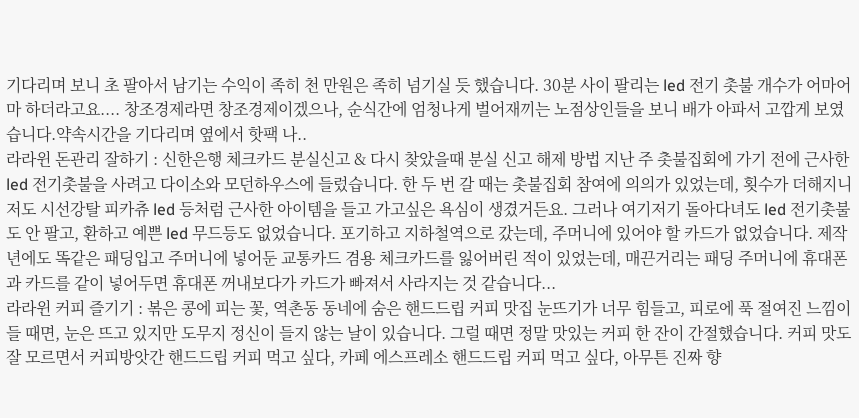기다리며 보니 초 팔아서 남기는 수익이 족히 천 만원은 족히 넘기실 듯 했습니다. 30분 사이 팔리는 led 전기 촛불 개수가 어마어마 하더라고요.... 창조경제라면 창조경제이겠으나, 순식간에 엄청나게 벌어재끼는 노점상인들을 보니 배가 아파서 고깝게 보였습니다.약속시간을 기다리며 옆에서 핫팩 나..
라라윈 돈관리 잘하기 : 신한은행 체크카드 분실신고 & 다시 찾았을때 분실 신고 해제 방법 지난 주 촛불집회에 가기 전에 근사한 led 전기촛불을 사려고 다이소와 모던하우스에 들렀습니다. 한 두 번 갈 때는 촛불집회 참여에 의의가 있었는데, 횟수가 더해지니 저도 시선강탈 피카츄 led 등처럼 근사한 아이템을 들고 가고싶은 욕심이 생겼거든요. 그러나 여기저기 돌아다녀도 led 전기촛불도 안 팔고, 환하고 예쁜 led 무드등도 없었습니다. 포기하고 지하철역으로 갔는데, 주머니에 있어야 할 카드가 없었습니다. 제작년에도 똑같은 패딩입고 주머니에 넣어둔 교통카드 겸용 체크카드를 잃어버린 적이 있었는데, 매끈거리는 패딩 주머니에 휴대폰과 카드를 같이 넣어두면 휴대폰 꺼내보다가 카드가 빠져서 사라지는 것 같습니다...
라라윈 커피 즐기기 : 볶은 콩에 피는 꽃, 역촌동 동네에 숨은 핸드드립 커피 맛집 눈뜨기가 너무 힘들고, 피로에 푹 절여진 느낌이 들 때면, 눈은 뜨고 있지만 도무지 정신이 들지 않는 날이 있습니다. 그럴 때면 정말 맛있는 커피 한 잔이 간절했습니다. 커피 맛도 잘 모르면서 커피방앗간 핸드드립 커피 먹고 싶다, 카페 에스프레소 핸드드립 커피 먹고 싶다, 아무튼 진짜 향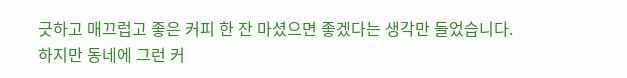긋하고 매끄럽고 좋은 커피 한 잔 마셨으면 좋겠다는 생각만 들었습니다. 하지만 동네에 그런 커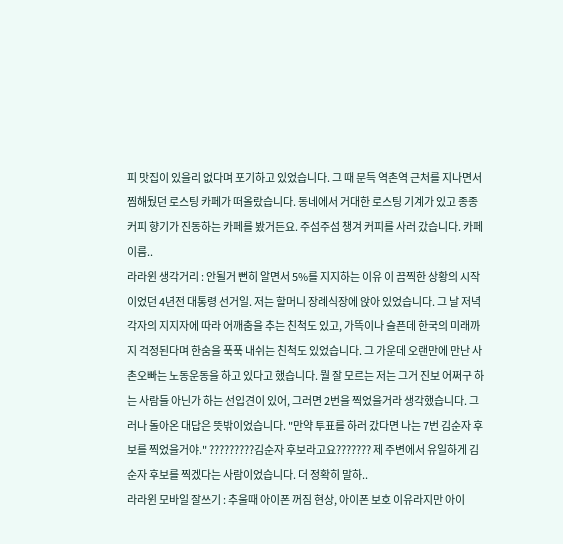피 맛집이 있을리 없다며 포기하고 있었습니다. 그 때 문득 역촌역 근처를 지나면서 찜해뒀던 로스팅 카페가 떠올랐습니다. 동네에서 거대한 로스팅 기계가 있고 종종 커피 향기가 진동하는 카페를 봤거든요. 주섬주섬 챙겨 커피를 사러 갔습니다. 카페 이름..
라라윈 생각거리 : 안될거 뻔히 알면서 5%를 지지하는 이유 이 끔찍한 상황의 시작이었던 4년전 대통령 선거일. 저는 할머니 장례식장에 앉아 있었습니다. 그 날 저녁 각자의 지지자에 따라 어깨춤을 추는 친척도 있고, 가뜩이나 슬픈데 한국의 미래까지 걱정된다며 한숨을 푹푹 내쉬는 친척도 있었습니다. 그 가운데 오랜만에 만난 사촌오빠는 노동운동을 하고 있다고 했습니다. 뭘 잘 모르는 저는 그거 진보 어쩌구 하는 사람들 아닌가 하는 선입견이 있어, 그러면 2번을 찍었을거라 생각했습니다. 그러나 돌아온 대답은 뜻밖이었습니다. "만약 투표를 하러 갔다면 나는 7번 김순자 후보를 찍었을거야." ?????????김순자 후보라고요??????? 제 주변에서 유일하게 김순자 후보를 찍겠다는 사람이었습니다. 더 정확히 말하..
라라윈 모바일 잘쓰기 : 추울때 아이폰 꺼짐 현상, 아이폰 보호 이유라지만 아이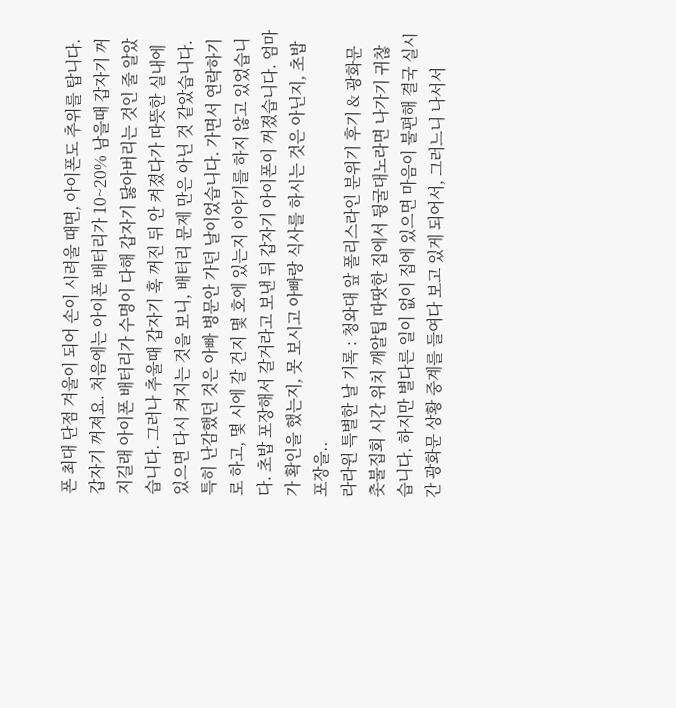폰 최대 단점 겨울이 되어 손이 시려울 때면, 아이폰도 추위를 탑니다. 갑자기 꺼져요. 처음에는 아이폰 배터리가 10~20% 남을때 갑자기 꺼지길래 아이폰 배터리가 수명이 다해 갑자기 닳아버리는 것인 줄 알았습니다. 그러나 추울때 갑자기 훅 꺼진 뒤 안 켜졌다가 따뜻한 실내에 있으면 다시 켜지는 것을 보니, 배터리 문제 만은 아닌 것 같았습니다. 특히 난감했던 것은 아빠 병문안 가던 날이었습니다. 가면서 연락하기로 하고, 몇 시에 갈 건지 몇 호에 있는지 이야기를 하지 않고 있었습니다. 초밥 포장해서 갈거라고 보낸 뒤 갑자기 아이폰이 꺼졌습니다. 엄마가 확인을 했는지, 못 보시고 아빠랑 식사를 하시는 것은 아닌지, 초밥 포장을..
라라윈 특별한 날 기록 : 청와대 앞 폴리스라인 분위기 후기 & 광화문 촛불집회 시간 위치 깨알팁 따땃한 집에서 뒹굴대노라면 나가기 귀찮습니다. 하지만 별다른 일이 없이 집에 있으면 마음이 불편해 결국 실시간 광화문 상황 중계를 들여다 보고 있게 되어서, 그러느니 나서서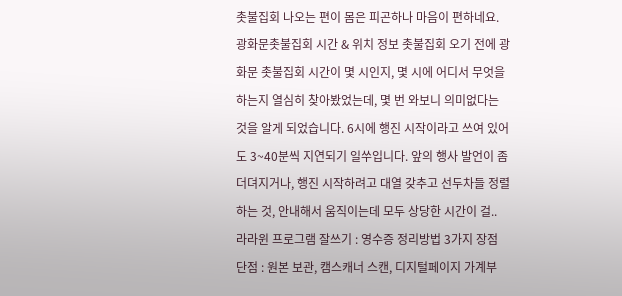촛불집회 나오는 편이 몸은 피곤하나 마음이 편하네요. 광화문촛불집회 시간 & 위치 정보 촛불집회 오기 전에 광화문 촛불집회 시간이 몇 시인지, 몇 시에 어디서 무엇을 하는지 열심히 찾아봤었는데, 몇 번 와보니 의미없다는 것을 알게 되었습니다. 6시에 행진 시작이라고 쓰여 있어도 3~40분씩 지연되기 일쑤입니다. 앞의 행사 발언이 좀 더뎌지거나, 행진 시작하려고 대열 갖추고 선두차들 정렬하는 것, 안내해서 움직이는데 모두 상당한 시간이 걸..
라라윈 프로그램 잘쓰기 : 영수증 정리방법 3가지 장점 단점 : 원본 보관, 캠스캐너 스캔, 디지털페이지 가계부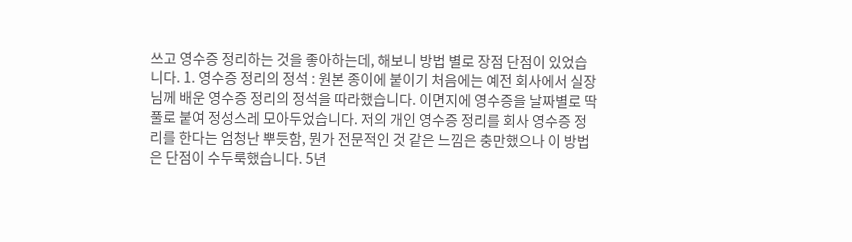쓰고 영수증 정리하는 것을 좋아하는데, 해보니 방법 별로 장점 단점이 있었습니다. 1. 영수증 정리의 정석 : 원본 종이에 붙이기 처음에는 예전 회사에서 실장님께 배운 영수증 정리의 정석을 따라했습니다. 이면지에 영수증을 날짜별로 딱풀로 붙여 정성스레 모아두었습니다. 저의 개인 영수증 정리를 회사 영수증 정리를 한다는 엄청난 뿌듯함, 뭔가 전문적인 것 같은 느낌은 충만했으나 이 방법은 단점이 수두룩했습니다. 5년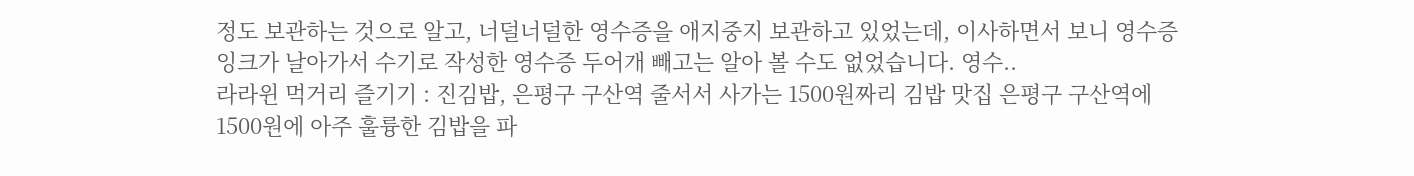정도 보관하는 것으로 알고, 너덜너덜한 영수증을 애지중지 보관하고 있었는데, 이사하면서 보니 영수증 잉크가 날아가서 수기로 작성한 영수증 두어개 빼고는 알아 볼 수도 없었습니다. 영수..
라라윈 먹거리 즐기기 : 진김밥, 은평구 구산역 줄서서 사가는 1500원짜리 김밥 맛집 은평구 구산역에 1500원에 아주 훌륭한 김밥을 파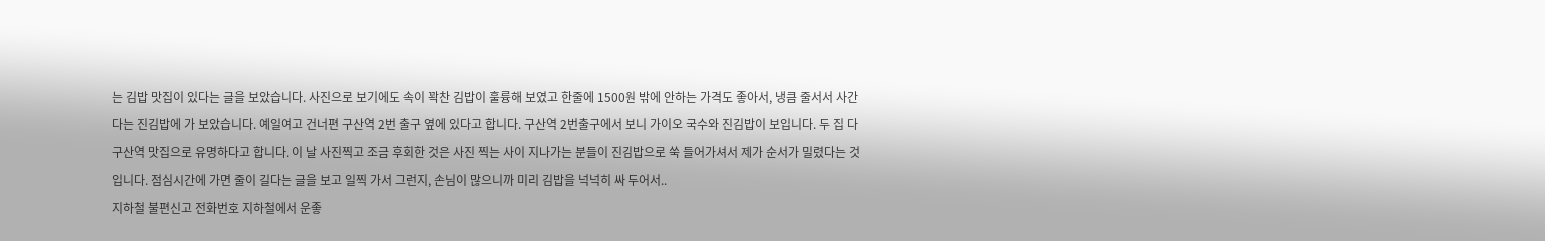는 김밥 맛집이 있다는 글을 보았습니다. 사진으로 보기에도 속이 꽉찬 김밥이 훌륭해 보였고 한줄에 1500원 밖에 안하는 가격도 좋아서, 냉큼 줄서서 사간다는 진김밥에 가 보았습니다. 예일여고 건너편 구산역 2번 출구 옆에 있다고 합니다. 구산역 2번출구에서 보니 가이오 국수와 진김밥이 보입니다. 두 집 다 구산역 맛집으로 유명하다고 합니다. 이 날 사진찍고 조금 후회한 것은 사진 찍는 사이 지나가는 분들이 진김밥으로 쑥 들어가셔서 제가 순서가 밀렸다는 것 입니다. 점심시간에 가면 줄이 길다는 글을 보고 일찍 가서 그런지, 손님이 많으니까 미리 김밥을 넉넉히 싸 두어서..
지하철 불편신고 전화번호 지하철에서 운좋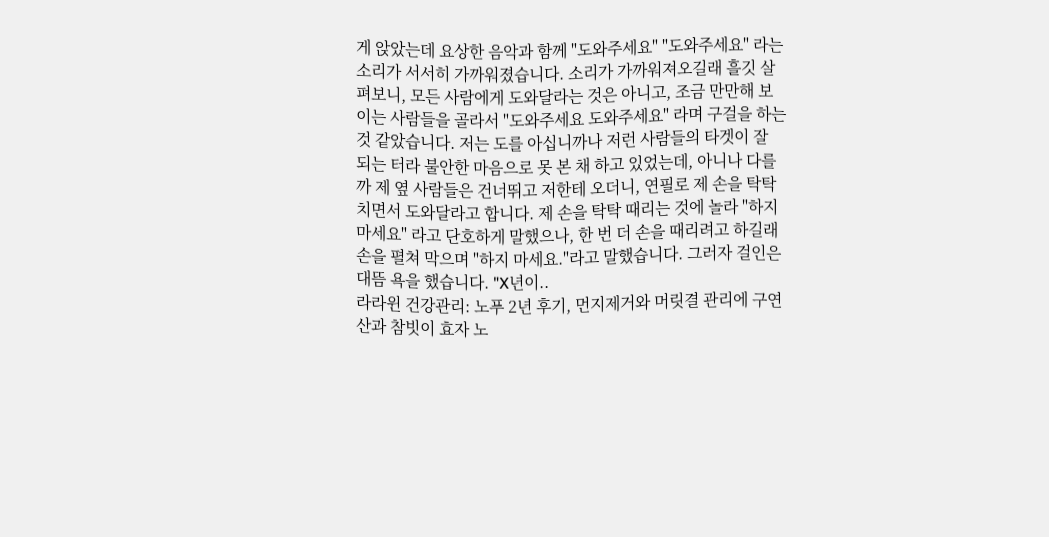게 앉았는데 요상한 음악과 함께 "도와주세요" "도와주세요" 라는 소리가 서서히 가까워졌습니다. 소리가 가까워져오길래 흘깃 살펴보니, 모든 사람에게 도와달라는 것은 아니고, 조금 만만해 보이는 사람들을 골라서 "도와주세요 도와주세요" 라며 구걸을 하는 것 같았습니다. 저는 도를 아십니까나 저런 사람들의 타겟이 잘 되는 터라 불안한 마음으로 못 본 채 하고 있었는데, 아니나 다를까 제 옆 사람들은 건너뛰고 저한테 오더니, 연필로 제 손을 탁탁 치면서 도와달라고 합니다. 제 손을 탁탁 때리는 것에 놀라 "하지 마세요" 라고 단호하게 말했으나, 한 번 더 손을 때리려고 하길래 손을 펼쳐 막으며 "하지 마세요."라고 말했습니다. 그러자 걸인은 대뜸 욕을 했습니다. "X년이..
라라윈 건강관리: 노푸 2년 후기, 먼지제거와 머릿결 관리에 구연산과 참빗이 효자 노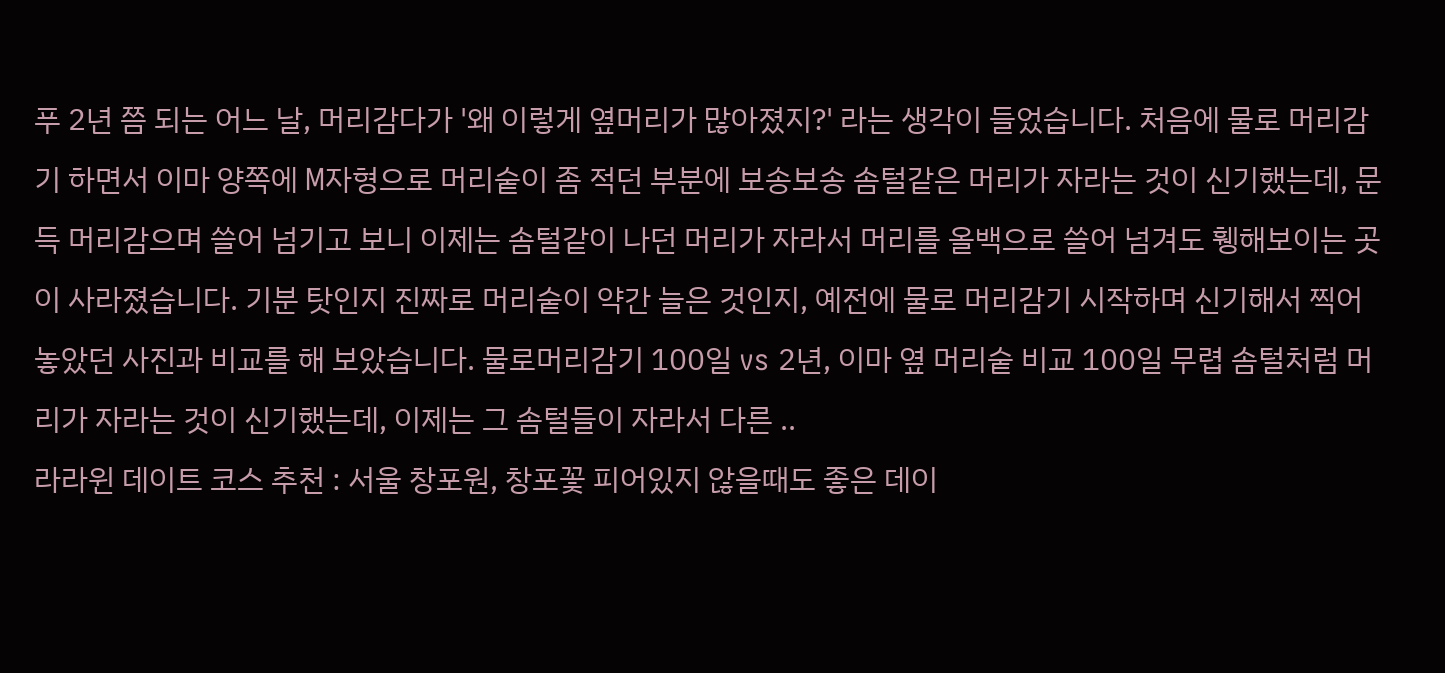푸 2년 쯤 되는 어느 날, 머리감다가 '왜 이렇게 옆머리가 많아졌지?' 라는 생각이 들었습니다. 처음에 물로 머리감기 하면서 이마 양쪽에 M자형으로 머리숱이 좀 적던 부분에 보송보송 솜털같은 머리가 자라는 것이 신기했는데, 문득 머리감으며 쓸어 넘기고 보니 이제는 솜털같이 나던 머리가 자라서 머리를 올백으로 쓸어 넘겨도 휑해보이는 곳이 사라졌습니다. 기분 탓인지 진짜로 머리숱이 약간 늘은 것인지, 예전에 물로 머리감기 시작하며 신기해서 찍어 놓았던 사진과 비교를 해 보았습니다. 물로머리감기 100일 vs 2년, 이마 옆 머리숱 비교 100일 무렵 솜털처럼 머리가 자라는 것이 신기했는데, 이제는 그 솜털들이 자라서 다른 ..
라라윈 데이트 코스 추천 : 서울 창포원, 창포꽃 피어있지 않을때도 좋은 데이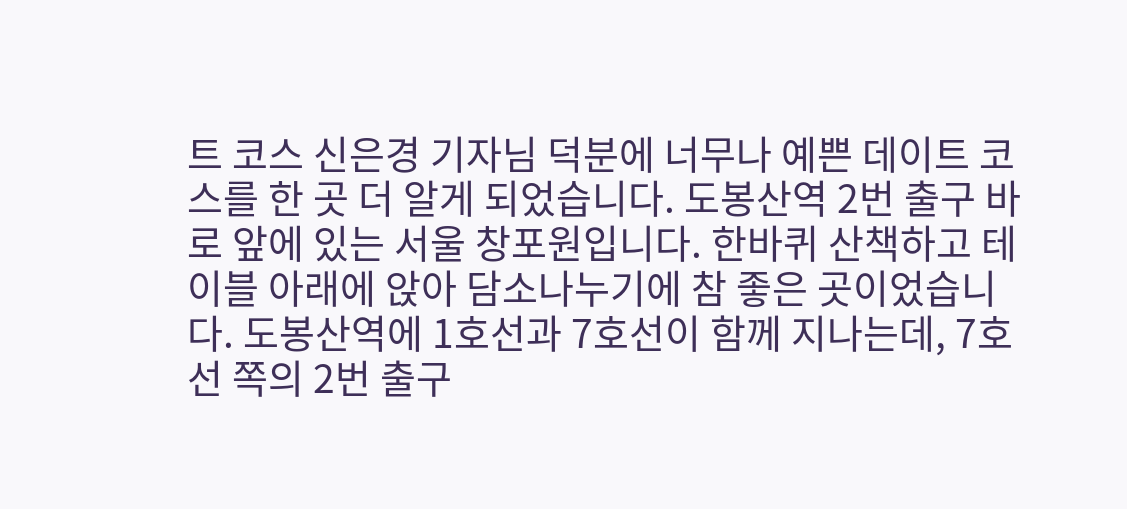트 코스 신은경 기자님 덕분에 너무나 예쁜 데이트 코스를 한 곳 더 알게 되었습니다. 도봉산역 2번 출구 바로 앞에 있는 서울 창포원입니다. 한바퀴 산책하고 테이블 아래에 앉아 담소나누기에 참 좋은 곳이었습니다. 도봉산역에 1호선과 7호선이 함께 지나는데, 7호선 쪽의 2번 출구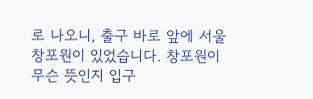로 나오니, 출구 바로 앞에 서울 창포원이 있었습니다. 창포원이 무슨 뜻인지 입구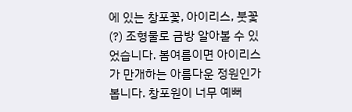에 있는 창포꽃, 아이리스, 붓꽃(?) 조형물로 금방 알아볼 수 있었습니다. 봄여름이면 아이리스가 만개하는 아름다운 정원인가 봅니다. 창포원이 너무 예뻐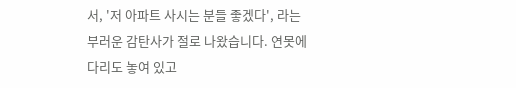서, '저 아파트 사시는 분들 좋겠다', 라는 부러운 감탄사가 절로 나왔습니다. 연못에 다리도 놓여 있고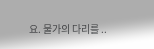요. 물가의 다리를 ..